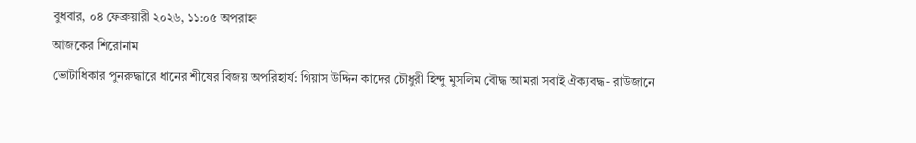বুধবার, ০৪ ফেব্রুয়ারী ২০২৬, ১১:০৫ অপরাহ্ন
আজকের শিরোনাম
ভোটাধিকার পুনরুদ্ধারে ধানের শীষের বিজয় অপরিহার্য: গিয়াস উদ্দিন কাদের চৌধুরী হিন্দু মুসলিম বৌদ্ধ আমরা সবাই ঐক্যবদ্ধ- রাউজানে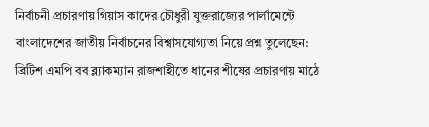নির্বাচনী প্রচারণায় গিয়াস কাদের চৌধুরী যুক্তরাজ্যের পার্লামেন্টে বাংলাদেশের জাতীয় নির্বাচনের বিশ্বাসযোগ্যতা নিয়ে প্রশ্ন তুলেছেন: ব্রিটিশ এমপি বব ব্ল্যাকম্যান রাজশাহীতে ধানের শীষের প্রচারণায় মাঠে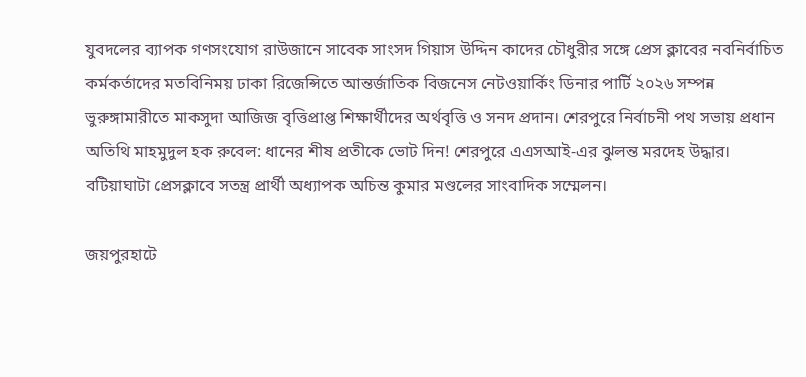যুবদলের ব্যাপক গণসংযোগ রাউজানে সাবেক সাংসদ গিয়াস উদ্দিন কাদের চৌধুরীর সঙ্গে প্রেস ক্লাবের নবনির্বাচিত কর্মকর্তাদের মতবিনিময় ঢাকা রিজেন্সিতে আন্তর্জাতিক বিজনেস নেটওয়ার্কিং ডিনার পার্টি ২০২৬ সম্পন্ন ভুরুঙ্গামারীতে মাকসুদা আজিজ বৃত্তিপ্রাপ্ত শিক্ষার্থীদের অর্থবৃত্তি ও সনদ প্রদান। শেরপুরে নির্বাচনী পথ সভায় প্রধান অতিথি মাহমুদুল হক রুবেল: ধানের শীষ প্রতীকে ভোট দিন! শেরপুরে এএসআই-এর ঝুলন্ত মরদেহ উদ্ধার। বটিয়াঘাটা প্রেসক্লাবে সতন্ত্র প্রার্থী অধ্যাপক অচিন্ত কুমার মণ্ডলের সাংবাদিক সম্মেলন।

জয়পুরহাটে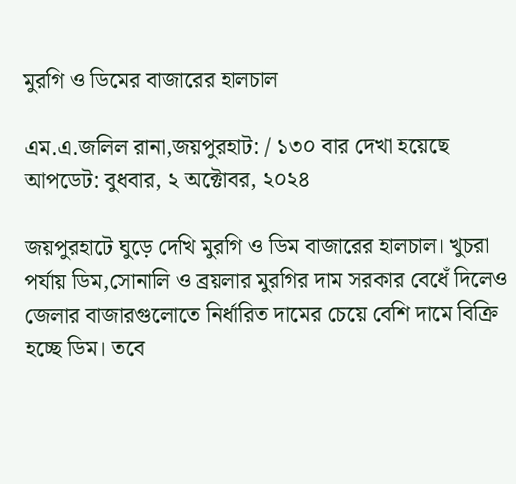মুরগি ও ডিমের বাজারের হালচাল

এম.এ.জলিল রানা,জয়পুরহাট: / ১৩০ বার দেখা হয়েছে
আপডেট: বুধবার, ২ অক্টোবর, ২০২৪

জয়পুরহাটে ঘুড়ে দেখি মুরগি ও ডিম বাজারের হালচাল। খুচরা পর্যায় ডিম,সোনালি ও ব্রয়লার মুরগির দাম সরকার বেধেঁ দিলেও জেলার বাজারগুলোতে নির্ধারিত দামের চেয়ে বেশি দামে বিক্রি হচ্ছে ডিম। তবে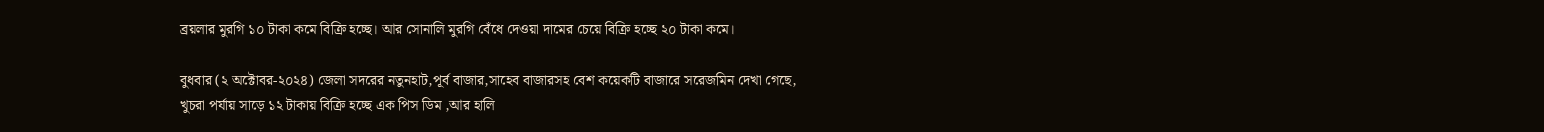ব্রয়লার মুরগি ১০ টাকা কমে বিক্রি হচ্ছে। আর সোনালি মুরগি বেঁধে দেওয়া দামের চেয়ে বিক্রি হচ্ছে ২০ টাকা কমে।

বুধবার (২ অক্টোবর-২০২৪) জেলা সদরের নতুনহাট,পূর্ব বাজার,সাহেব বাজারসহ বেশ কয়েকটি বাজারে সরেজমিন দেখা গেছে, খুচরা পর্যায় সাড়ে ১২ টাকায় বিক্রি হচ্ছে এক পিস ডিম ,আর হালি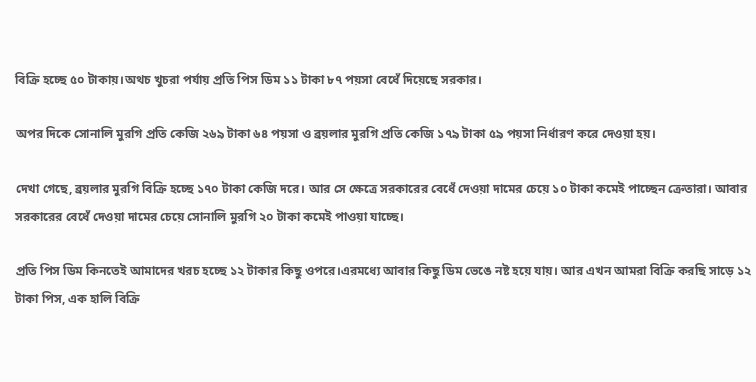বিক্রি হচ্ছে ৫০ টাকায়।অথচ খুচরা পর্যায় প্রতি পিস ডিম ১১ টাকা ৮৭ পয়সা বেধেঁ দিয়েছে সরকার।

অপর দিকে সোনালি মুরগি প্রতি কেজি ২৬৯ টাকা ৬৪ পয়সা ও ব্রয়লার মুরগি প্রতি কেজি ১৭৯ টাকা ৫৯ পয়সা নির্ধারণ করে দেওয়া হয়।

দেখা গেছে, ব্রয়লার মুরগি বিক্রি হচ্ছে ১৭০ টাকা কেজি দরে। আর সে ক্ষেত্রে সরকারের বেধেঁ দেওয়া দামের চেয়ে ১০ টাকা কমেই পাচ্ছেন ক্রেতারা। আবার সরকারের বেধেঁ দেওয়া দামের চেয়ে সোনালি মুরগি ২০ টাকা কমেই পাওয়া যাচ্ছে।

প্রতি পিস ডিম কিনতেই আমাদের খরচ হচ্ছে ১২ টাকার কিছু ওপরে।এরমধ্যে আবার কিছু ডিম ভেঙে নষ্ট হয়ে যায়। আর এখন আমরা বিক্রি করছি সাড়ে ১২ টাকা পিস, এক হালি বিক্রি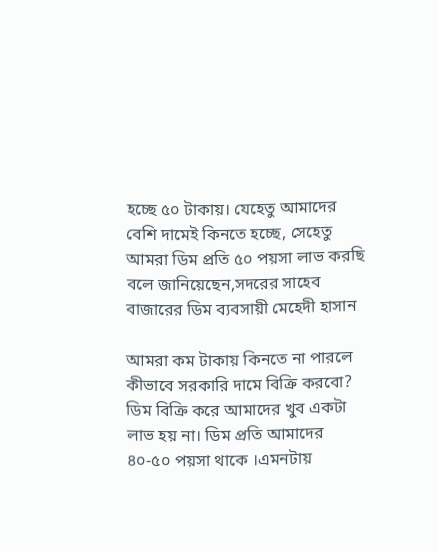হচ্ছে ৫০ টাকায়। যেহেতু আমাদের বেশি দামেই কিনতে হচ্ছে, সেহেতু আমরা ডিম প্রতি ৫০ পয়সা লাভ করছি বলে জানিয়েছেন,সদরের সাহেব বাজারের ডিম ব্যবসায়ী মেহেদী হাসান

আমরা কম টাকায় কিনতে না পারলে কীভাবে সরকারি দামে বিক্রি করবো? ডিম বিক্রি করে আমাদের খুব একটা লাভ হয় না। ডিম প্রতি আমাদের ৪০-৫০ পয়সা থাকে ।এমনটায়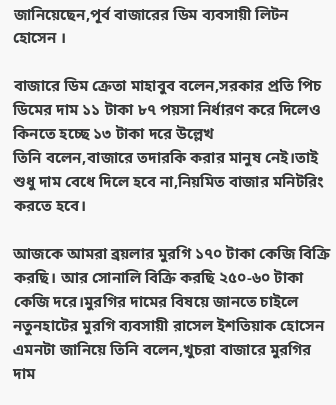জানিয়েছেন,পূর্ব বাজারের ডিম ব্যবসায়ী লিটন হোসেন ।

বাজারে ডিম ক্রেতা মাহাবুব বলেন,সরকার প্রতি পিচ ডিমের দাম ১১ টাকা ৮৭ পয়সা নির্ধারণ করে দিলেও কিনতে হচ্ছে ১৩ টাকা দরে উল্লেখ
তিনি বলেন,বাজারে তদারকি করার মানুষ নেই।তাই শুধু দাম বেধে দিলে হবে না,নিয়মিত বাজার মনিটরিং করতে হবে।

আজকে আমরা ব্রয়লার মুরগি ১৭০ টাকা কেজি বিক্রি করছি। আর সোনালি বিক্রি করছি ২৫০-৬০ টাকা কেজি দরে।মুরগির দামের বিষয়ে জানতে চাইলে নতুনহাটের মুরগি ব্যবসায়ী রাসেল ইশতিয়াক হোসেন এমনটা জানিয়ে তিনি বলেন,খুচরা বাজারে মুরগির দাম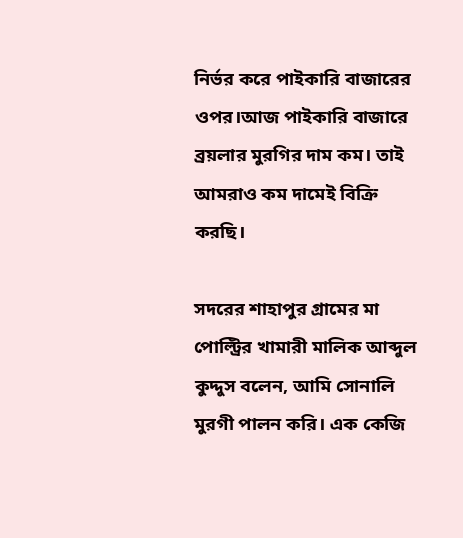নির্ভর করে পাইকারি বাজারের ওপর।আজ পাইকারি বাজারে ব্রয়লার মুরগির দাম কম। তাই আমরাও কম দামেই বিক্রি করছি।

সদরের শাহাপুর গ্রামের মা পোল্ট্রির খামারী মালিক আব্দুল কুদ্দুস বলেন, আমি সোনালি মুরগী পালন করি। এক কেজি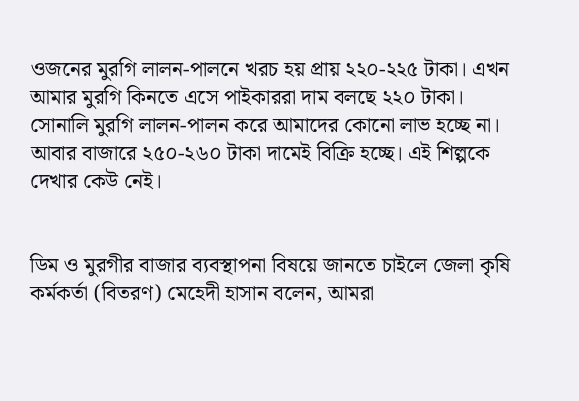ওজনের মুরগি লালন-পালনে খরচ হয় প্রায় ২২০-২২৫ টাকা। এখন আমার মুরগি কিনতে এসে পাইকাররা দাম বলছে ২২০ টাকা। সোনালি মুরগি লালন-পালন করে আমাদের কোনো লাভ হচ্ছে না। আবার বাজারে ২৫০-২৬০ টাকা দামেই বিক্রি হচ্ছে। এই শিল্পকে দেখার কেউ নেই।


ডিম ও মুরগীর বাজার ব্যবস্থাপনা বিষয়ে জানতে চাইলে জেলা কৃষি কর্মকর্তা (বিতরণ) মেহেদী হাসান বলেন, আমরা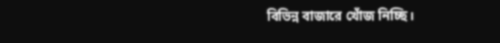বিভিন্ন বাজারে খোঁজ নিচ্ছি।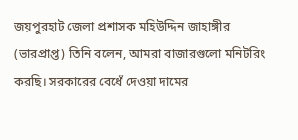জয়পুরহাট জেলা প্রশাসক মহিউদ্দিন জাহাঙ্গীর (ভারপ্রাপ্ত) তিনি বলেন, আমরা বাজারগুলো মনিটরিং করছি। সরকারের বেধেঁ দেওয়া দামের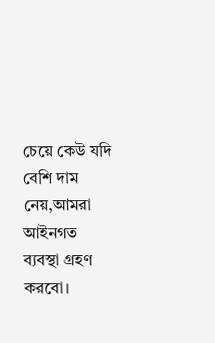চেয়ে কেউ যদি বেশি দাম নেয়,আমরা আইনগত ব্যবস্থা গ্রহণ করবো।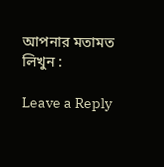আপনার মতামত লিখুন :

Leave a Reply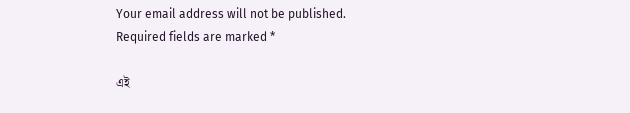Your email address will not be published. Required fields are marked *

এই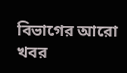বিভাগের আরো খবর